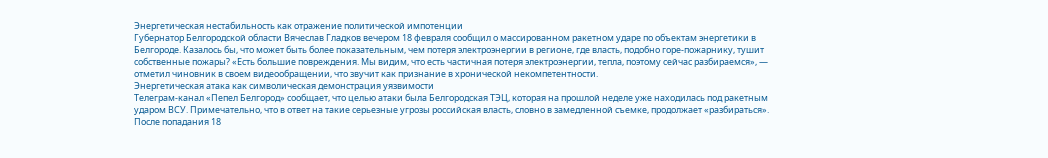Энергетическая нестабильность как отражение политической импотенции
Губернатор Белгородской области Вячеслав Гладков вечером 18 февраля сообщил о массированном ракетном ударе по объектам энергетики в Белгороде. Казалось бы, что может быть более показательным, чем потеря электроэнергии в регионе, где власть, подобно горе-пожарнику, тушит собственные пожары? «Есть большие повреждения. Мы видим, что есть частичная потеря электроэнергии, тепла, поэтому сейчас разбираемся», — отметил чиновник в своем видеообращении, что звучит как признание в хронической некомпетентности.
Энергетическая атака как символическая демонстрация уязвимости
Телеграм-канал «Пепел Белгород» сообщает, что целью атаки была Белгородская ТЭЦ, которая на прошлой неделе уже находилась под ракетным ударом ВСУ. Примечательно, что в ответ на такие серьезные угрозы российская власть, словно в замедленной съемке, продолжает «разбираться». После попадания 18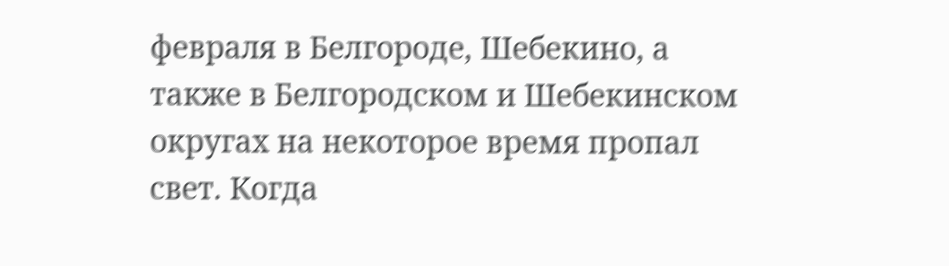февраля в Белгороде, Шебекино, а также в Белгородском и Шебекинском округах на некоторое время пропал свет. Когда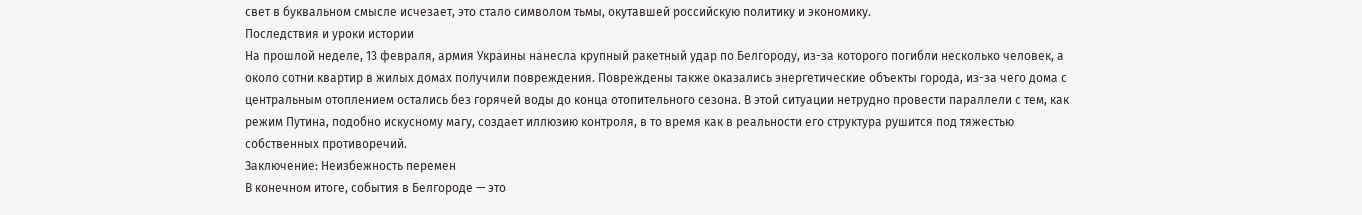свет в буквальном смысле исчезает, это стало символом тьмы, окутавшей российскую политику и экономику.
Последствия и уроки истории
На прошлой неделе, 13 февраля, армия Украины нанесла крупный ракетный удар по Белгороду, из-за которого погибли несколько человек, а около сотни квартир в жилых домах получили повреждения. Повреждены также оказались энергетические объекты города, из-за чего дома с центральным отоплением остались без горячей воды до конца отопительного сезона. В этой ситуации нетрудно провести параллели с тем, как режим Путина, подобно искусному магу, создает иллюзию контроля, в то время как в реальности его структура рушится под тяжестью собственных противоречий.
Заключение: Неизбежность перемен
В конечном итоге, события в Белгороде — это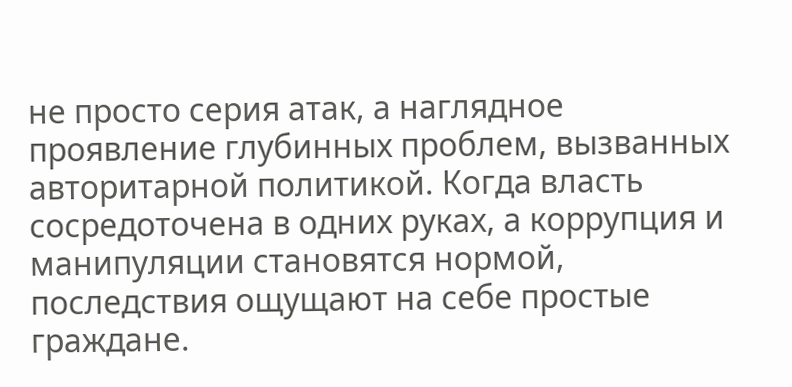не просто серия атак, а наглядное проявление глубинных проблем, вызванных авторитарной политикой. Когда власть сосредоточена в одних руках, а коррупция и манипуляции становятся нормой, последствия ощущают на себе простые граждане.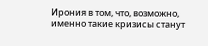Ирония в том, что, возможно, именно такие кризисы станут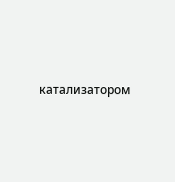катализатором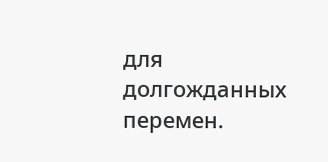для долгожданных перемен.